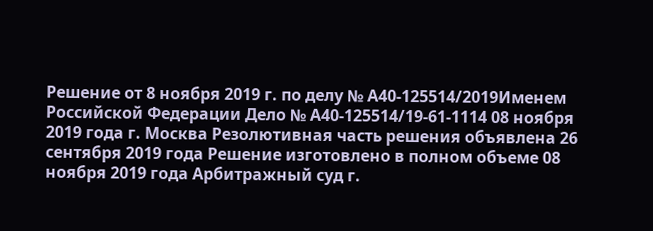Решение от 8 ноября 2019 г. по делу № А40-125514/2019Именем Российской Федерации Дело № А40-125514/19-61-1114 08 ноября 2019 года г. Москва Резолютивная часть решения объявлена 26 сентября 2019 года Решение изготовлено в полном объеме 08 ноября 2019 года Арбитражный суд г.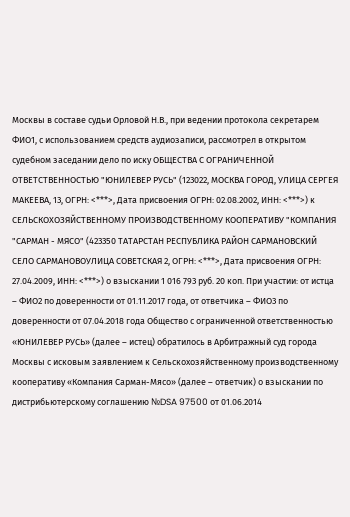Москвы в составе судьи Орловой Н.В., при ведении протокола секретарем ФИО1, с использованием средств аудиозаписи, рассмотрел в открытом судебном заседании дело по иску ОБЩЕСТВА С ОГРАНИЧЕННОЙ ОТВЕТСТВЕННОСТЬЮ "ЮНИЛЕВЕР РУСЬ" (123022, МОСКВА ГОРОД, УЛИЦА СЕРГЕЯ МАКЕЕВА, 13, ОГРН: <***>, Дата присвоения ОГРН: 02.08.2002, ИНН: <***>) к СЕЛЬСКОХОЗЯЙСТВЕННОМУ ПРОИЗВОДСТВЕННОМУ КООПЕРАТИВУ "КОМПАНИЯ "САРМАН - МЯСО" (423350 ТАТАРСТАН РЕСПУБЛИКА РАЙОН САРМАНОВСКИЙ СЕЛО САРМАНОВОУЛИЦА СОВЕТСКАЯ 2, ОГРН: <***>, Дата присвоения ОГРН: 27.04.2009, ИНН: <***>) о взыскании 1 016 793 руб. 20 коп. При участии: от истца – ФИО2 по доверенности от 01.11.2017 года, от ответчика – ФИО3 по доверенности от 07.04.2018 года Общество с ограниченной ответственностью «ЮНИЛЕВЕР РУСЬ» (далее – истец) обратилось в Арбитражный суд города Москвы с исковым заявлением к Сельскохозяйственному производственному кооперативу «Компания Сарман-Мясо» (далее – ответчик) о взыскании по дистрибьютерскому соглашению №DSA 97500 от 01.06.2014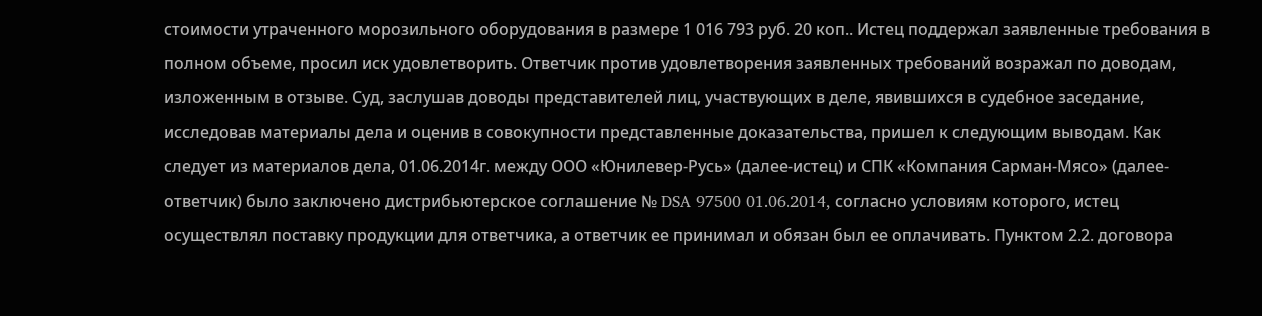стоимости утраченного морозильного оборудования в размере 1 016 793 руб. 20 коп.. Истец поддержал заявленные требования в полном объеме, просил иск удовлетворить. Ответчик против удовлетворения заявленных требований возражал по доводам, изложенным в отзыве. Суд, заслушав доводы представителей лиц, участвующих в деле, явившихся в судебное заседание, исследовав материалы дела и оценив в совокупности представленные доказательства, пришел к следующим выводам. Как следует из материалов дела, 01.06.2014г. между ООО «Юнилевер-Русь» (далее-истец) и СПК «Компания Сарман-Мясо» (далее-ответчик) было заключено дистрибьютерское соглашение № DSA 97500 01.06.2014, согласно условиям которого, истец осуществлял поставку продукции для ответчика, а ответчик ее принимал и обязан был ее оплачивать. Пунктом 2.2. договора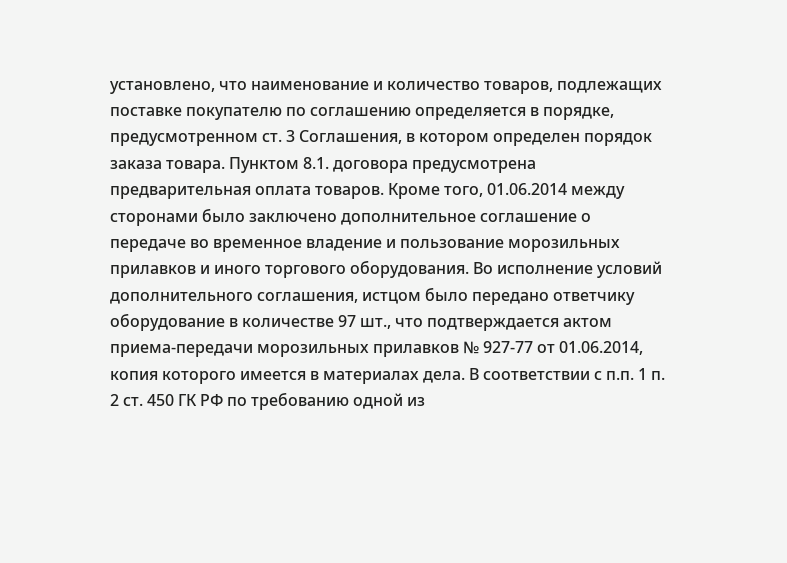установлено, что наименование и количество товаров, подлежащих поставке покупателю по соглашению определяется в порядке, предусмотренном ст. 3 Соглашения, в котором определен порядок заказа товара. Пунктом 8.1. договора предусмотрена предварительная оплата товаров. Кроме того, 01.06.2014 между сторонами было заключено дополнительное соглашение о передаче во временное владение и пользование морозильных прилавков и иного торгового оборудования. Во исполнение условий дополнительного соглашения, истцом было передано ответчику оборудование в количестве 97 шт., что подтверждается актом приема-передачи морозильных прилавков № 927-77 от 01.06.2014, копия которого имеется в материалах дела. В соответствии с п.п. 1 п. 2 ст. 450 ГК РФ по требованию одной из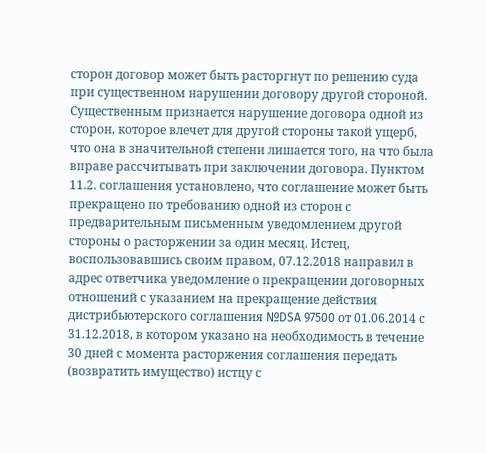сторон договор может быть расторгнут по решению суда при существенном нарушении договору другой стороной. Существенным признается нарушение договора одной из сторон, которое влечет для другой стороны такой ущерб, что она в значительной степени лишается того, на что была вправе рассчитывать при заключении договора. Пунктом 11.2. соглашения установлено, что соглашение может быть прекращено по требованию одной из сторон с предварительным письменным уведомлением другой стороны о расторжении за один месяц. Истец, воспользовавшись своим правом, 07.12.2018 направил в адрес ответчика уведомление о прекращении договорных отношений с указанием на прекращение действия дистрибьютерского соглашения №DSA 97500 от 01.06.2014 с 31.12.2018, в котором указано на необходимость в течение 30 дней с момента расторжения соглашения передать (возвратить имущество) истцу с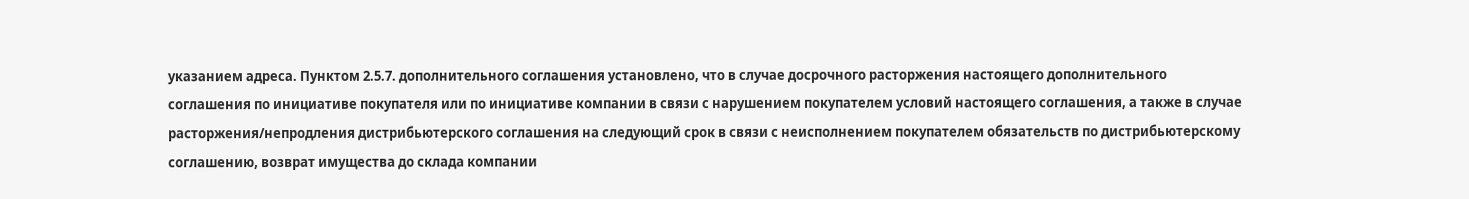указанием адреса. Пунктом 2.5.7. дополнительного соглашения установлено, что в случае досрочного расторжения настоящего дополнительного соглашения по инициативе покупателя или по инициативе компании в связи с нарушением покупателем условий настоящего соглашения, а также в случае расторжения/непродления дистрибьютерского соглашения на следующий срок в связи с неисполнением покупателем обязательств по дистрибьютерскому соглашению, возврат имущества до склада компании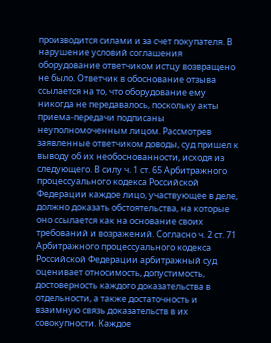производится силами и за счет покупателя. В нарушение условий соглашения оборудование ответчиком истцу возвращено не было. Ответчик в обоснование отзыва ссылается на то, что оборудование ему никогда не передавалось, поскольку акты приема-передачи подписаны неуполномоченным лицом. Рассмотрев заявленные ответчиком доводы, суд пришел к выводу об их необоснованности, исходя из следующего. В силу ч. 1 ст. 65 Арбитражного процессуального кодекса Российской Федерации каждое лицо, участвующее в деле, должно доказать обстоятельства, на которые оно ссылается как на основание своих требований и возражений. Согласно ч. 2 ст. 71 Арбитражного процессуального кодекса Российской Федерации арбитражный суд оценивает относимость, допустимость, достоверность каждого доказательства в отдельности, а также достаточность и взаимную связь доказательств в их совокупности. Каждое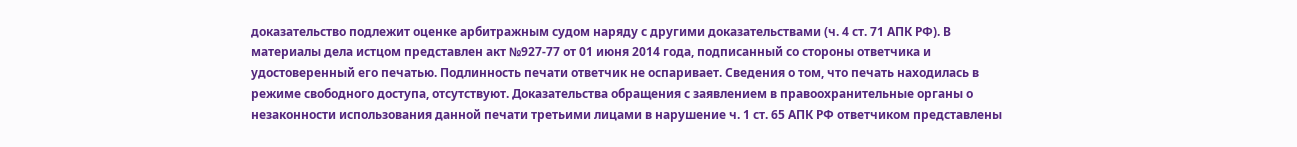доказательство подлежит оценке арбитражным судом наряду с другими доказательствами (ч. 4 ст. 71 АПК РФ). В материалы дела истцом представлен акт №927-77 от 01 июня 2014 года, подписанный со стороны ответчика и удостоверенный его печатью. Подлинность печати ответчик не оспаривает. Сведения о том, что печать находилась в режиме свободного доступа, отсутствуют. Доказательства обращения с заявлением в правоохранительные органы о незаконности использования данной печати третьими лицами в нарушение ч. 1 ст. 65 АПК РФ ответчиком представлены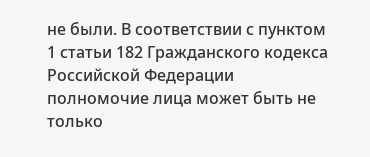не были. В соответствии с пунктом 1 статьи 182 Гражданского кодекса Российской Федерации полномочие лица может быть не только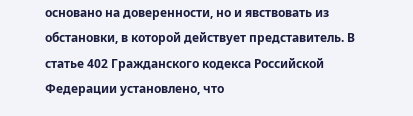основано на доверенности, но и явствовать из обстановки, в которой действует представитель. В статье 402 Гражданского кодекса Российской Федерации установлено, что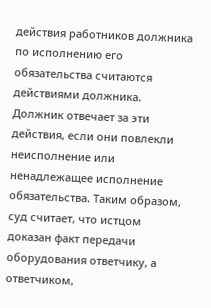действия работников должника по исполнению его обязательства считаются действиями должника. Должник отвечает за эти действия, если они повлекли неисполнение или ненадлежащее исполнение обязательства. Таким образом, суд считает, что истцом доказан факт передачи оборудования ответчику, а ответчиком,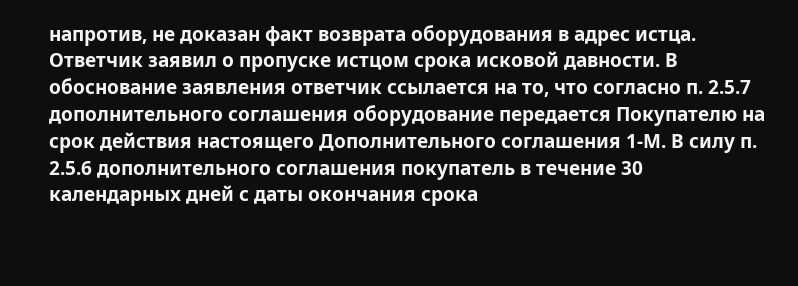напротив, не доказан факт возврата оборудования в адрес истца. Ответчик заявил о пропуске истцом срока исковой давности. В обоснование заявления ответчик ссылается на то, что согласно п. 2.5.7 дополнительного соглашения оборудование передается Покупателю на срок действия настоящего Дополнительного соглашения 1-М. В силу п. 2.5.6 дополнительного соглашения покупатель в течение 30 календарных дней с даты окончания срока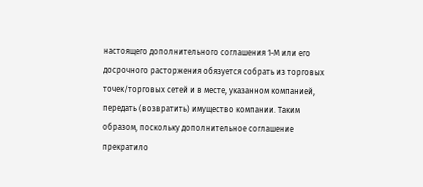настоящего дополнительного соглашения 1-М или его досрочного расторжения обязуется собрать из торговых точек/торговых сетей и в месте, указанном компанией, передать (возвратить) имущество компании. Таким образом, поскольку дополнительное соглашение прекратило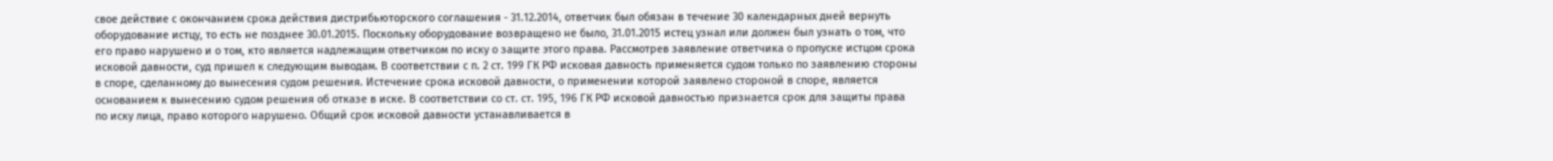свое действие с окончанием срока действия дистрибьюторского соглашения - 31.12.2014, ответчик был обязан в течение 30 календарных дней вернуть оборудование истцу, то есть не позднее 30.01.2015. Поскольку оборудование возвращено не было, 31.01.2015 истец узнал или должен был узнать о том, что его право нарушено и о том, кто является надлежащим ответчиком по иску о защите этого права. Рассмотрев заявление ответчика о пропуске истцом срока исковой давности, суд пришел к следующим выводам. В соответствии с п. 2 ст. 199 ГК РФ исковая давность применяется судом только по заявлению стороны в споре, сделанному до вынесения судом решения. Истечение срока исковой давности, о применении которой заявлено стороной в споре, является основанием к вынесению судом решения об отказе в иске. В соответствии со ст. ст. 195, 196 ГК РФ исковой давностью признается срок для защиты права по иску лица, право которого нарушено. Общий срок исковой давности устанавливается в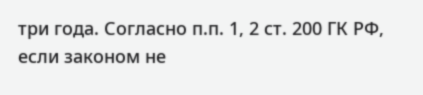три года. Согласно п.п. 1, 2 ст. 200 ГК РФ, если законом не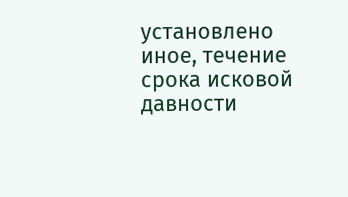установлено иное, течение срока исковой давности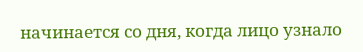начинается со дня, когда лицо узнало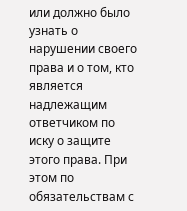или должно было узнать о нарушении своего права и о том, кто является надлежащим ответчиком по иску о защите этого права. При этом по обязательствам с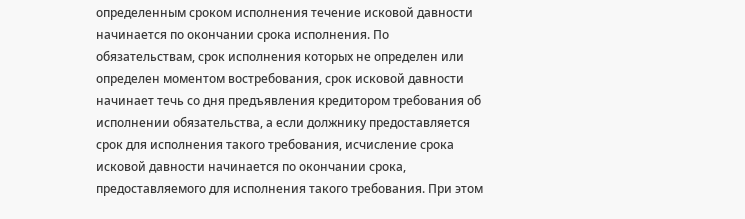определенным сроком исполнения течение исковой давности начинается по окончании срока исполнения. По обязательствам, срок исполнения которых не определен или определен моментом востребования, срок исковой давности начинает течь со дня предъявления кредитором требования об исполнении обязательства, а если должнику предоставляется срок для исполнения такого требования, исчисление срока исковой давности начинается по окончании срока, предоставляемого для исполнения такого требования. При этом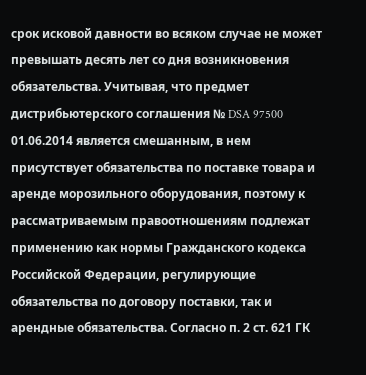срок исковой давности во всяком случае не может превышать десять лет со дня возникновения обязательства. Учитывая, что предмет дистрибьютерского соглашения № DSA 97500 01.06.2014 является смешанным, в нем присутствует обязательства по поставке товара и аренде морозильного оборудования, поэтому к рассматриваемым правоотношениям подлежат применению как нормы Гражданского кодекса Российской Федерации, регулирующие обязательства по договору поставки, так и арендные обязательства. Согласно п. 2 ст. 621 ГК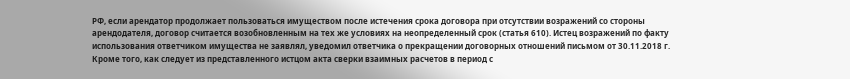РФ, если арендатор продолжает пользоваться имуществом после истечения срока договора при отсутствии возражений со стороны арендодателя, договор считается возобновленным на тех же условиях на неопределенный срок (статья 610). Истец возражений по факту использования ответчиком имущества не заявлял, уведомил ответчика о прекращении договорных отношений письмом от 30.11.2018 г. Кроме того, как следует из представленного истцом акта сверки взаимных расчетов в период с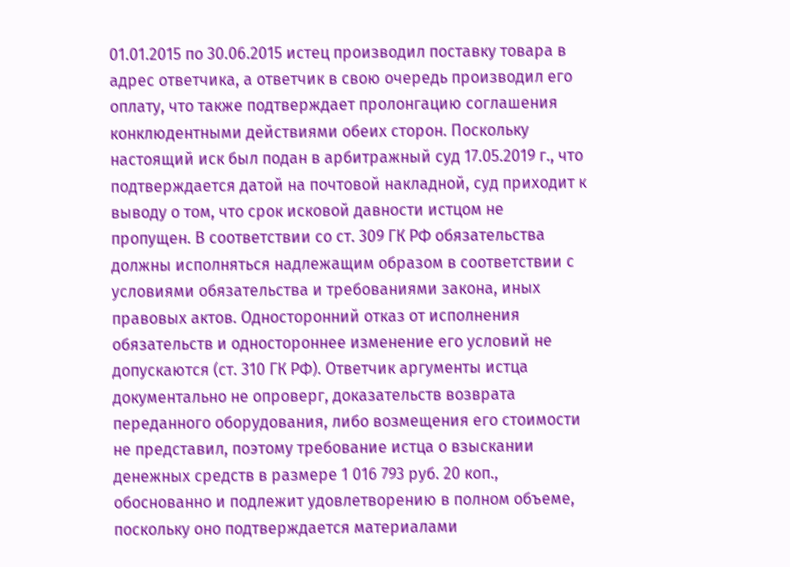01.01.2015 по 30.06.2015 истец производил поставку товара в адрес ответчика, а ответчик в свою очередь производил его оплату, что также подтверждает пролонгацию соглашения конклюдентными действиями обеих сторон. Поскольку настоящий иск был подан в арбитражный суд 17.05.2019 г., что подтверждается датой на почтовой накладной, суд приходит к выводу о том, что срок исковой давности истцом не пропущен. В соответствии со ст. 309 ГК РФ обязательства должны исполняться надлежащим образом в соответствии с условиями обязательства и требованиями закона, иных правовых актов. Односторонний отказ от исполнения обязательств и одностороннее изменение его условий не допускаются (ст. 310 ГК РФ). Ответчик аргументы истца документально не опроверг, доказательств возврата переданного оборудования, либо возмещения его стоимости не представил, поэтому требование истца о взыскании денежных средств в размере 1 016 793 руб. 20 коп., обоснованно и подлежит удовлетворению в полном объеме, поскольку оно подтверждается материалами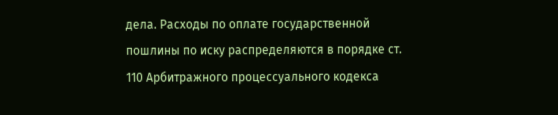дела. Расходы по оплате государственной пошлины по иску распределяются в порядке ст. 110 Арбитражного процессуального кодекса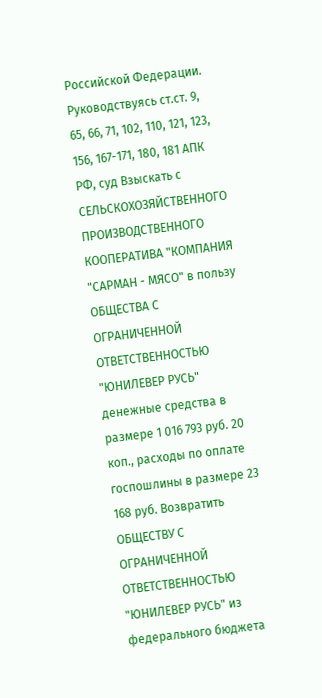Российской Федерации. Руководствуясь ст.ст. 9, 65, 66, 71, 102, 110, 121, 123, 156, 167-171, 180, 181 АПК РФ, суд Взыскать с СЕЛЬСКОХОЗЯЙСТВЕННОГО ПРОИЗВОДСТВЕННОГО КООПЕРАТИВА "КОМПАНИЯ "САРМАН - МЯСО" в пользу ОБЩЕСТВА С ОГРАНИЧЕННОЙ ОТВЕТСТВЕННОСТЬЮ "ЮНИЛЕВЕР РУСЬ" денежные средства в размере 1 016 793 руб. 20 коп., расходы по оплате госпошлины в размере 23 168 руб. Возвратить ОБЩЕСТВУ С ОГРАНИЧЕННОЙ ОТВЕТСТВЕННОСТЬЮ "ЮНИЛЕВЕР РУСЬ" из федерального бюджета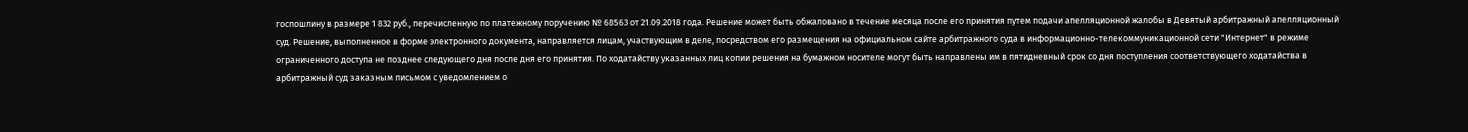госпошлину в размере 1 832 руб., перечисленную по платежному поручению № 68563 от 21.09.2018 года. Решение может быть обжаловано в течение месяца после его принятия путем подачи апелляционной жалобы в Девятый арбитражный апелляционный суд. Решение, выполненное в форме электронного документа, направляется лицам, участвующим в деле, посредством его размещения на официальном сайте арбитражного суда в информационно-телекоммуникационной сети "Интернет" в режиме ограниченного доступа не позднее следующего дня после дня его принятия. По ходатайству указанных лиц копии решения на бумажном носителе могут быть направлены им в пятидневный срок со дня поступления соответствующего ходатайства в арбитражный суд заказным письмом с уведомлением о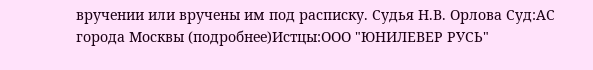вручении или вручены им под расписку. Судья Н.В. Орлова Суд:АС города Москвы (подробнее)Истцы:ООО "ЮНИЛЕВЕР РУСЬ"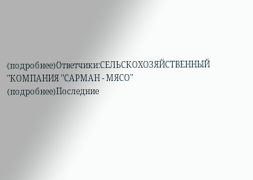(подробнее)Ответчики:СЕЛЬСКОХОЗЯЙСТВЕННЫЙ "КОМПАНИЯ "САРМАН - МЯСО" (подробнее)Последние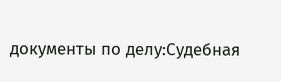документы по делу:Судебная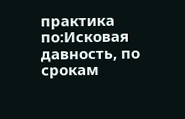практика по:Исковая давность, по срокам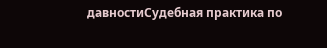давностиСудебная практика по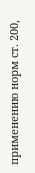применению норм ст. 200,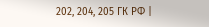202, 204, 205 ГК РФ |